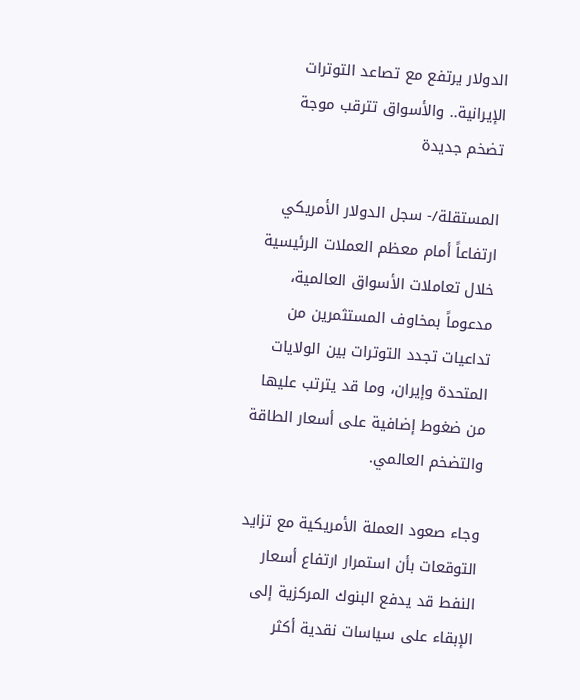الدولار يرتفع مع تصاعد التوترات الإيرانية.. والأسواق تترقب موجة تضخم جديدة

المستقلة/- سجل الدولار الأمريكي ارتفاعاً أمام معظم العملات الرئيسية خلال تعاملات الأسواق العالمية، مدعوماً بمخاوف المستثمرين من تداعيات تجدد التوترات بين الولايات المتحدة وإيران، وما قد يترتب عليها من ضغوط إضافية على أسعار الطاقة والتضخم العالمي.

وجاء صعود العملة الأمريكية مع تزايد التوقعات بأن استمرار ارتفاع أسعار النفط قد يدفع البنوك المركزية إلى الإبقاء على سياسات نقدية أكثر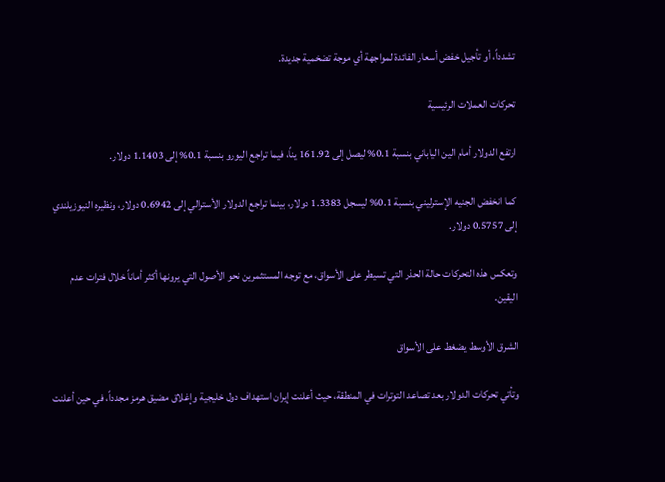تشدداً، أو تأجيل خفض أسعار الفائدة لمواجهة أي موجة تضخمية جديدة.

تحركات العملات الرئيسية

ارتفع الدولار أمام الين الياباني بنسبة 0.1% ليصل إلى 161.92 يناً، فيما تراجع اليورو بنسبة 0.1% إلى 1.1403 دولار.

كما انخفض الجنيه الإسترليني بنسبة 0.1% ليسجل 1.3383 دولار، بينما تراجع الدولار الأسترالي إلى 0.6942 دولار، ونظيره النيوزيلندي إلى 0.5757 دولار.

وتعكس هذه التحركات حالة الحذر التي تسيطر على الأسواق، مع توجه المستثمرين نحو الأصول التي يرونها أكثر أماناً خلال فترات عدم اليقين.

الشرق الأوسط يضغط على الأسواق

وتأتي تحركات الدولار بعد تصاعد التوترات في المنطقة، حيث أعلنت إيران استهداف دول خليجية وإغلاق مضيق هرمز مجدداً، في حين أعلنت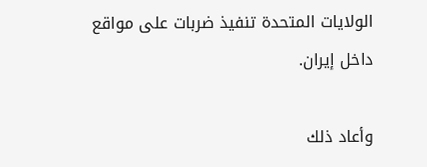الولايات المتحدة تنفيذ ضربات على مواقع داخل إيران.

وأعاد ذلك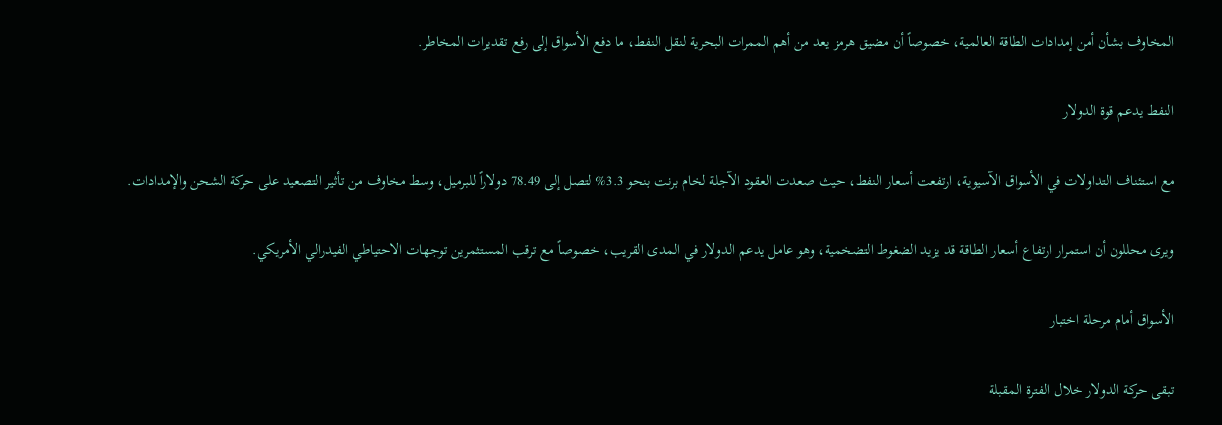المخاوف بشأن أمن إمدادات الطاقة العالمية، خصوصاً أن مضيق هرمز يعد من أهم الممرات البحرية لنقل النفط، ما دفع الأسواق إلى رفع تقديرات المخاطر.

النفط يدعم قوة الدولار

مع استئناف التداولات في الأسواق الآسيوية، ارتفعت أسعار النفط، حيث صعدت العقود الآجلة لخام برنت بنحو 3.3% لتصل إلى 78.49 دولاراً للبرميل، وسط مخاوف من تأثير التصعيد على حركة الشحن والإمدادات.

ويرى محللون أن استمرار ارتفاع أسعار الطاقة قد يزيد الضغوط التضخمية، وهو عامل يدعم الدولار في المدى القريب، خصوصاً مع ترقب المستثمرين توجهات الاحتياطي الفيدرالي الأمريكي.

الأسواق أمام مرحلة اختبار

تبقى حركة الدولار خلال الفترة المقبلة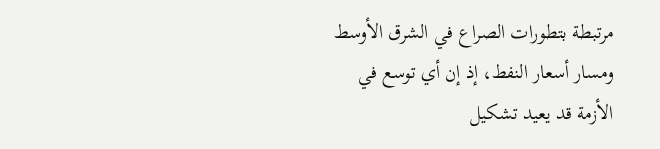مرتبطة بتطورات الصراع في الشرق الأوسط ومسار أسعار النفط، إذ إن أي توسع في الأزمة قد يعيد تشكيل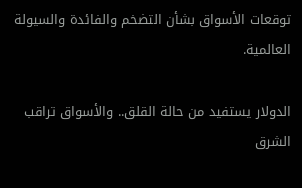توقعات الأسواق بشأن التضخم والفائدة والسيولة العالمية.

الدولار يستفيد من حالة القلق.. والأسواق تراقب الشرق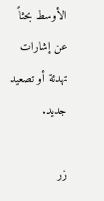الأوسط بحثاً عن إشارات تهدئة أو تصعيد جديد.

زر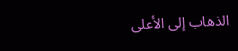الذهاب إلى الأعلى